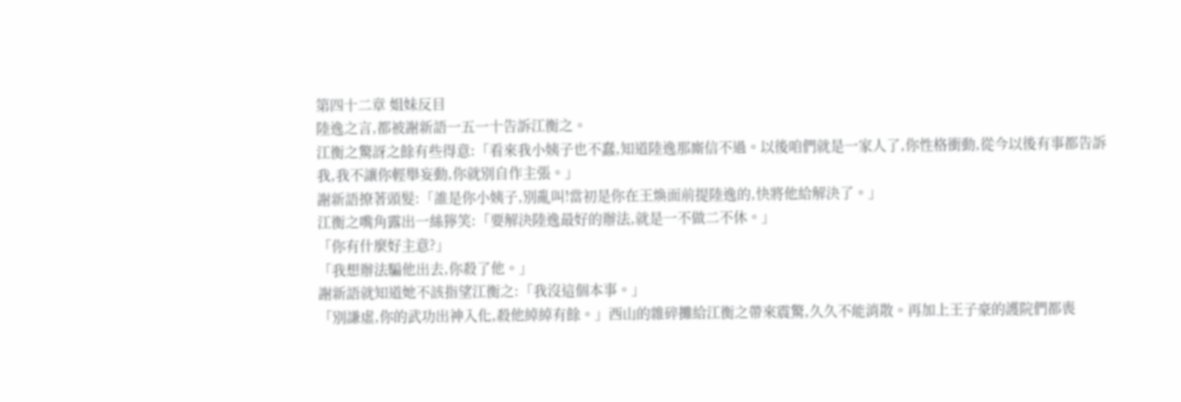第四十二章 姐妹反目
陸逸之言,都被謝新語一五一十告訴江衡之。
江衡之驚訝之餘有些得意:「看來我小姨子也不蠢,知道陸逸那廝信不過。以後咱們就是一家人了,你性格衝動,從今以後有事都告訴我,我不讓你輕舉妄動,你就別自作主張。」
謝新語撩著頭髮:「誰是你小姨子,別亂叫!當初是你在王煥面前提陸逸的,快將他給解決了。」
江衡之嘴角露出一絲獰笑:「要解決陸逸最好的辦法,就是一不做二不休。」
「你有什麼好主意?」
「我想辦法騙他出去,你殺了他。」
謝新語就知道她不該指望江衡之:「我沒這個本事。」
「別謙虛,你的武功出神入化,殺他綽綽有餘。」西山的雜碎攤給江衡之帶來震驚,久久不能消散。再加上王子豪的護院們都喪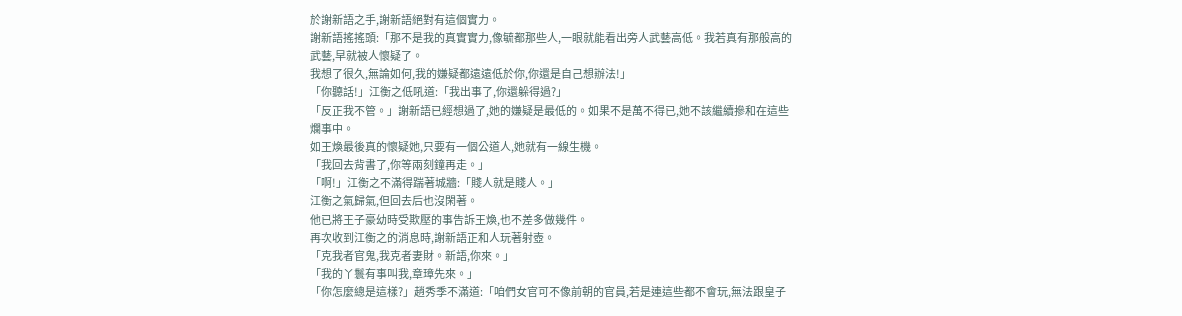於謝新語之手,謝新語絕對有這個實力。
謝新語搖搖頭:「那不是我的真實實力,像毓都那些人,一眼就能看出旁人武藝高低。我若真有那般高的武藝,早就被人懷疑了。
我想了很久,無論如何,我的嫌疑都遠遠低於你,你還是自己想辦法!」
「你聽話!」江衡之低吼道:「我出事了,你還躲得過?」
「反正我不管。」謝新語已經想過了,她的嫌疑是最低的。如果不是萬不得已,她不該繼續摻和在這些爛事中。
如王煥最後真的懷疑她,只要有一個公道人,她就有一線生機。
「我回去背書了,你等兩刻鐘再走。」
「啊!」江衡之不滿得踹著城牆:「賤人就是賤人。」
江衡之氣歸氣,但回去后也沒閑著。
他已將王子豪幼時受欺壓的事告訴王煥,也不差多做幾件。
再次收到江衡之的消息時,謝新語正和人玩著射壺。
「克我者官鬼,我克者妻財。新語,你來。」
「我的丫鬟有事叫我,章璋先來。」
「你怎麼總是這樣?」趙秀季不滿道:「咱們女官可不像前朝的官員,若是連這些都不會玩,無法跟皇子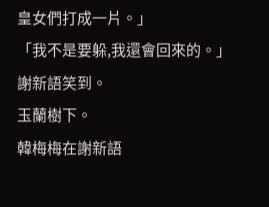皇女們打成一片。」
「我不是要躲,我還會回來的。」謝新語笑到。
玉蘭樹下。
韓梅梅在謝新語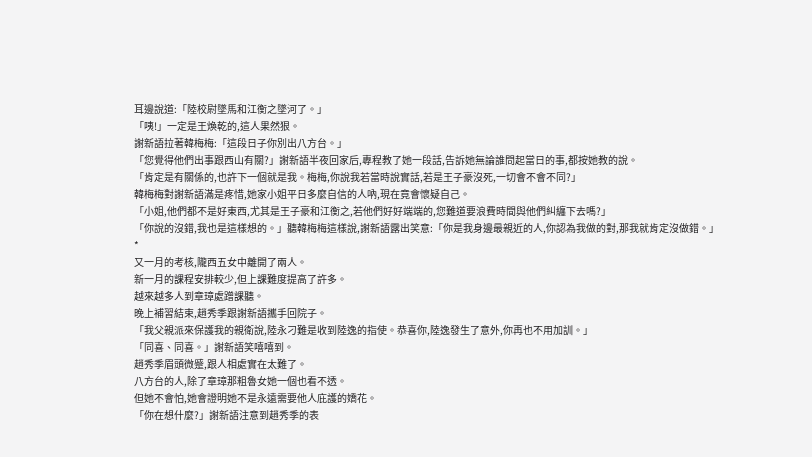耳邊說道:「陸校尉墜馬和江衡之墜河了。」
「咦!」一定是王煥乾的,這人果然狠。
謝新語拉著韓梅梅:「這段日子你別出八方台。」
「您覺得他們出事跟西山有關?」謝新語半夜回家后,專程教了她一段話,告訴她無論誰問起當日的事,都按她教的說。
「肯定是有關係的,也許下一個就是我。梅梅,你說我若當時說實話,若是王子豪沒死,一切會不會不同?」
韓梅梅對謝新語滿是疼惜,她家小姐平日多麼自信的人吶,現在竟會懷疑自己。
「小姐,他們都不是好東西,尤其是王子豪和江衡之,若他們好好端端的,您難道要浪費時間與他們糾纏下去嗎?」
「你說的沒錯,我也是這樣想的。」聽韓梅梅這樣說,謝新語露出笑意:「你是我身邊最親近的人,你認為我做的對,那我就肯定沒做錯。」
*
又一月的考核,隴西五女中離開了兩人。
新一月的課程安排較少,但上課難度提高了許多。
越來越多人到章璋處蹭課聽。
晚上補習結束,趙秀季跟謝新語攜手回院子。
「我父親派來保護我的親衛說,陸永刁難是收到陸逸的指使。恭喜你,陸逸發生了意外,你再也不用加訓。」
「同喜、同喜。」謝新語笑嘻嘻到。
趙秀季眉頭微蹙,跟人相處實在太難了。
八方台的人,除了章璋那粗魯女她一個也看不透。
但她不會怕,她會證明她不是永遠需要他人庇護的嬌花。
「你在想什麼?」謝新語注意到趙秀季的表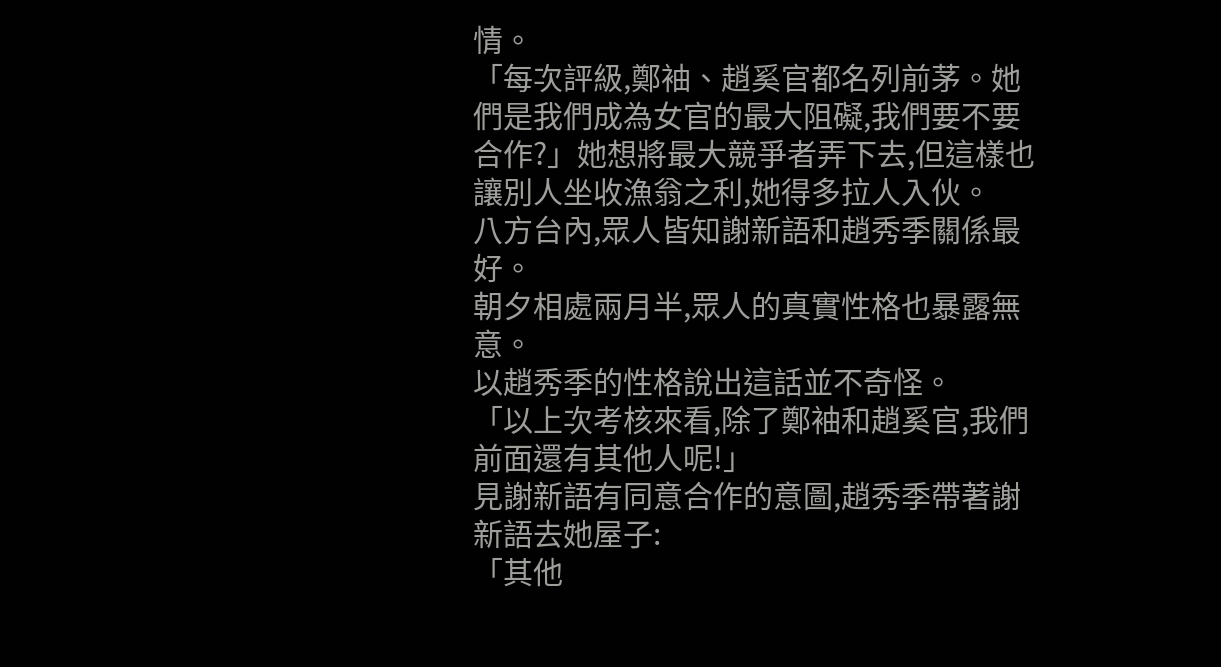情。
「每次評級,鄭袖、趙奚官都名列前茅。她們是我們成為女官的最大阻礙,我們要不要合作?」她想將最大競爭者弄下去,但這樣也讓別人坐收漁翁之利,她得多拉人入伙。
八方台內,眾人皆知謝新語和趙秀季關係最好。
朝夕相處兩月半,眾人的真實性格也暴露無意。
以趙秀季的性格說出這話並不奇怪。
「以上次考核來看,除了鄭袖和趙奚官,我們前面還有其他人呢!」
見謝新語有同意合作的意圖,趙秀季帶著謝新語去她屋子:
「其他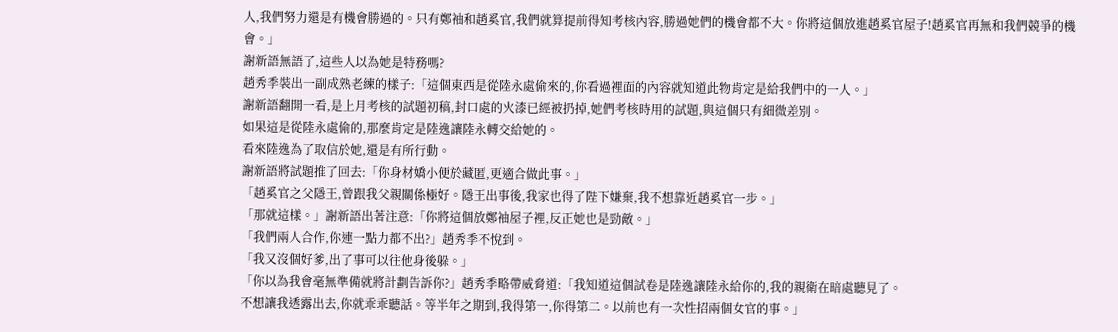人,我們努力還是有機會勝過的。只有鄭袖和趙奚官,我們就算提前得知考核內容,勝過她們的機會都不大。你將這個放進趙奚官屋子!趙奚官再無和我們競爭的機會。」
謝新語無語了,這些人以為她是特務嗎?
趙秀季裝出一副成熟老練的樣子:「這個東西是從陸永處偷來的,你看過裡面的內容就知道此物肯定是給我們中的一人。」
謝新語翻開一看,是上月考核的試題初稿,封口處的火漆已經被扔掉,她們考核時用的試題,與這個只有細微差別。
如果這是從陸永處偷的,那麼肯定是陸逸讓陸永轉交給她的。
看來陸逸為了取信於她,還是有所行動。
謝新語將試題推了回去:「你身材嬌小便於藏匿,更適合做此事。」
「趙奚官之父隱王,曾跟我父親關係極好。隱王出事後,我家也得了陛下嫌棄,我不想靠近趙奚官一步。」
「那就這樣。」謝新語出著注意:「你將這個放鄭袖屋子裡,反正她也是勁敵。」
「我們兩人合作,你連一點力都不出?」趙秀季不悅到。
「我又沒個好爹,出了事可以往他身後躲。」
「你以為我會毫無準備就將計劃告訴你?」趙秀季略帶威脅道:「我知道這個試卷是陸逸讓陸永給你的,我的親衛在暗處聽見了。
不想讓我透露出去,你就乖乖聽話。等半年之期到,我得第一,你得第二。以前也有一次性招兩個女官的事。」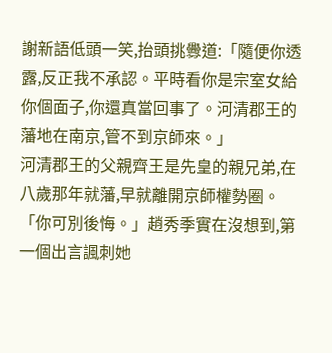謝新語低頭一笑,抬頭挑釁道:「隨便你透露,反正我不承認。平時看你是宗室女給你個面子,你還真當回事了。河清郡王的藩地在南京,管不到京師來。」
河清郡王的父親齊王是先皇的親兄弟,在八歲那年就藩,早就離開京師權勢圈。
「你可別後悔。」趙秀季實在沒想到,第一個出言諷刺她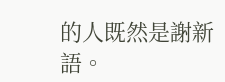的人既然是謝新語。